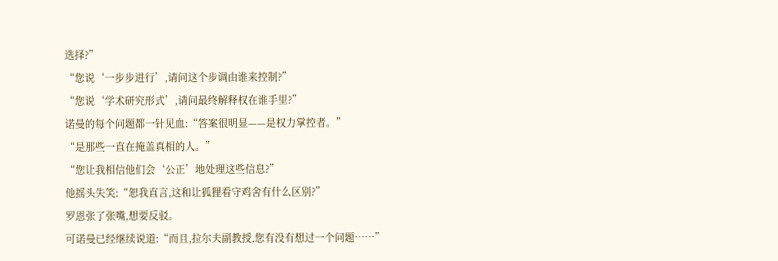选择?”
“您说‘一步步进行’,请问这个步调由谁来控制?”
“您说‘学术研究形式’,请问最终解释权在谁手里?”
诺曼的每个问题都一针见血:“答案很明显——是权力掌控者。”
“是那些一直在掩盖真相的人。”
“您让我相信他们会‘公正’地处理这些信息?”
他摇头失笑:“恕我直言,这和让狐狸看守鸡舍有什么区别?”
罗恩张了张嘴,想要反驳。
可诺曼已经继续说道:“而且,拉尔夫副教授,您有没有想过一个问题……”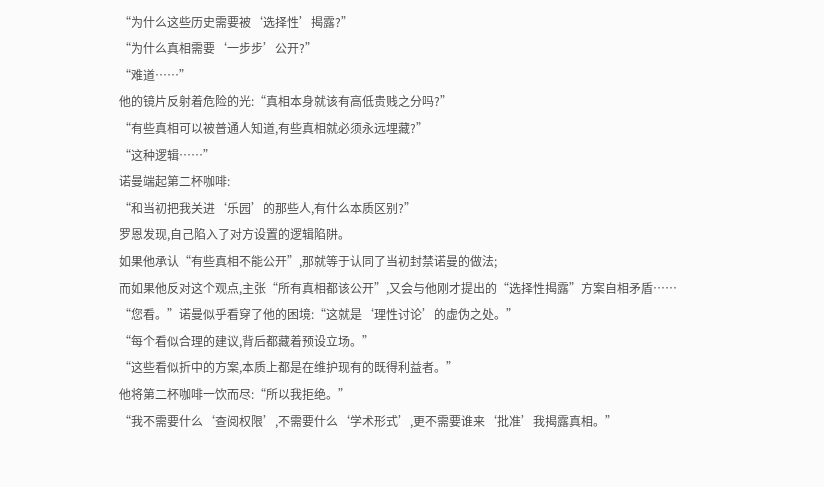“为什么这些历史需要被‘选择性’揭露?”
“为什么真相需要‘一步步’公开?”
“难道……”
他的镜片反射着危险的光:“真相本身就该有高低贵贱之分吗?”
“有些真相可以被普通人知道,有些真相就必须永远埋藏?”
“这种逻辑……”
诺曼端起第二杯咖啡:
“和当初把我关进‘乐园’的那些人,有什么本质区别?”
罗恩发现,自己陷入了对方设置的逻辑陷阱。
如果他承认“有些真相不能公开”,那就等于认同了当初封禁诺曼的做法;
而如果他反对这个观点,主张“所有真相都该公开”,又会与他刚才提出的“选择性揭露”方案自相矛盾……
“您看。”诺曼似乎看穿了他的困境:“这就是‘理性讨论’的虚伪之处。”
“每个看似合理的建议,背后都藏着预设立场。”
“这些看似折中的方案,本质上都是在维护现有的既得利益者。”
他将第二杯咖啡一饮而尽:“所以我拒绝。”
“我不需要什么‘查阅权限’,不需要什么‘学术形式’,更不需要谁来‘批准’我揭露真相。”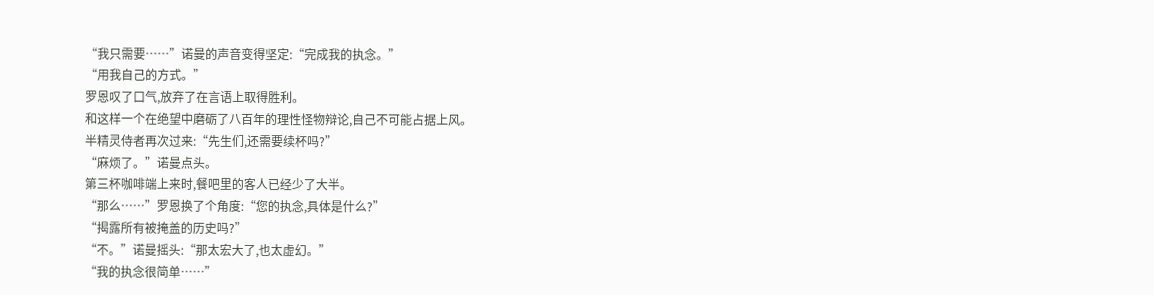“我只需要……”诺曼的声音变得坚定:“完成我的执念。”
“用我自己的方式。”
罗恩叹了口气,放弃了在言语上取得胜利。
和这样一个在绝望中磨砺了八百年的理性怪物辩论,自己不可能占据上风。
半精灵侍者再次过来:“先生们,还需要续杯吗?”
“麻烦了。”诺曼点头。
第三杯咖啡端上来时,餐吧里的客人已经少了大半。
“那么……”罗恩换了个角度:“您的执念,具体是什么?”
“揭露所有被掩盖的历史吗?”
“不。”诺曼摇头:“那太宏大了,也太虚幻。”
“我的执念很简单……”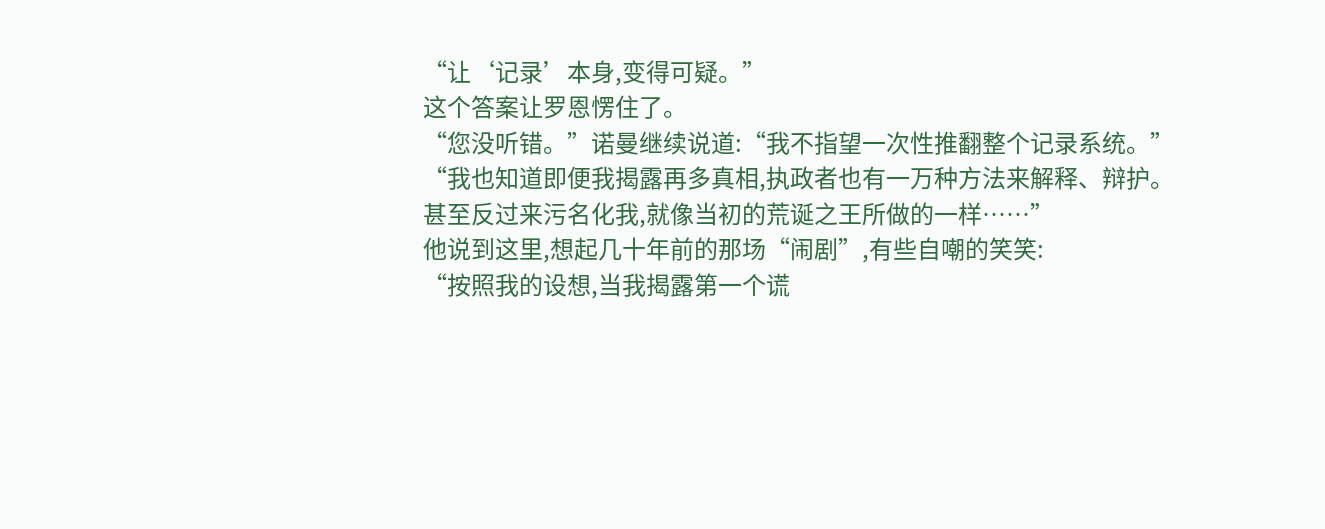“让‘记录’本身,变得可疑。”
这个答案让罗恩愣住了。
“您没听错。”诺曼继续说道:“我不指望一次性推翻整个记录系统。”
“我也知道即便我揭露再多真相,执政者也有一万种方法来解释、辩护。
甚至反过来污名化我,就像当初的荒诞之王所做的一样……”
他说到这里,想起几十年前的那场“闹剧”,有些自嘲的笑笑:
“按照我的设想,当我揭露第一个谎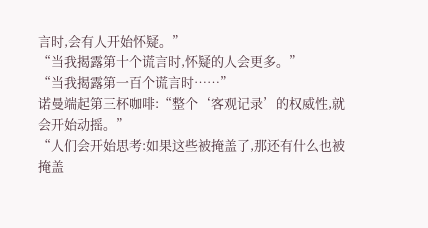言时,会有人开始怀疑。”
“当我揭露第十个谎言时,怀疑的人会更多。”
“当我揭露第一百个谎言时……”
诺曼端起第三杯咖啡:“整个‘客观记录’的权威性,就会开始动摇。”
“人们会开始思考:如果这些被掩盖了,那还有什么也被掩盖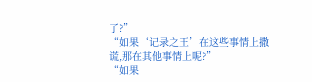了?”
“如果‘记录之王’在这些事情上撒谎,那在其他事情上呢?”
“如果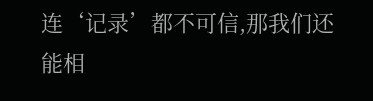连‘记录’都不可信,那我们还能相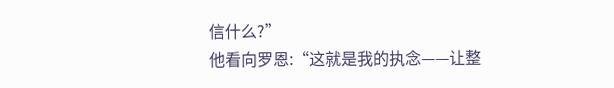信什么?”
他看向罗恩:“这就是我的执念——让整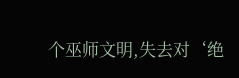个巫师文明,失去对‘绝